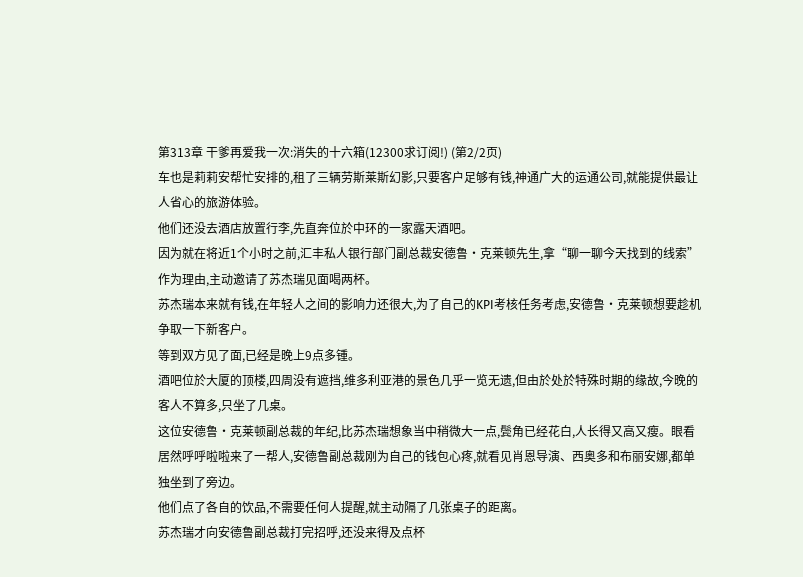第313章 干爹再爱我一次:消失的十六箱(12300求订阅!) (第2/2页)
车也是莉莉安帮忙安排的,租了三辆劳斯莱斯幻影,只要客户足够有钱,神通广大的运通公司,就能提供最让人省心的旅游体验。
他们还没去酒店放置行李,先直奔位於中环的一家露天酒吧。
因为就在将近1个小时之前,汇丰私人银行部门副总裁安德鲁·克莱顿先生,拿“聊一聊今天找到的线索”作为理由,主动邀请了苏杰瑞见面喝两杯。
苏杰瑞本来就有钱,在年轻人之间的影响力还很大,为了自己的KPI考核任务考虑,安德鲁·克莱顿想要趁机争取一下新客户。
等到双方见了面,已经是晚上9点多锺。
酒吧位於大厦的顶楼,四周没有遮挡,维多利亚港的景色几乎一览无遗,但由於处於特殊时期的缘故,今晚的客人不算多,只坐了几桌。
这位安德鲁·克莱顿副总裁的年纪,比苏杰瑞想象当中稍微大一点,鬓角已经花白,人长得又高又瘦。眼看居然呼呼啦啦来了一帮人,安德鲁副总裁刚为自己的钱包心疼,就看见肖恩导演、西奥多和布丽安娜,都单独坐到了旁边。
他们点了各自的饮品,不需要任何人提醒,就主动隔了几张桌子的距离。
苏杰瑞才向安德鲁副总裁打完招呼,还没来得及点杯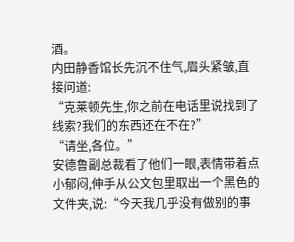酒。
内田静香馆长先沉不住气,眉头紧皱,直接问道:
“克莱顿先生,你之前在电话里说找到了线索?我们的东西还在不在?”
“请坐,各位。”
安德鲁副总裁看了他们一眼,表情带着点小郁闷,伸手从公文包里取出一个黑色的文件夹,说:“今天我几乎没有做别的事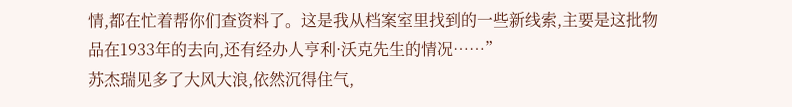情,都在忙着帮你们查资料了。这是我从档案室里找到的一些新线索,主要是这批物品在1933年的去向,还有经办人亨利·沃克先生的情况……”
苏杰瑞见多了大风大浪,依然沉得住气,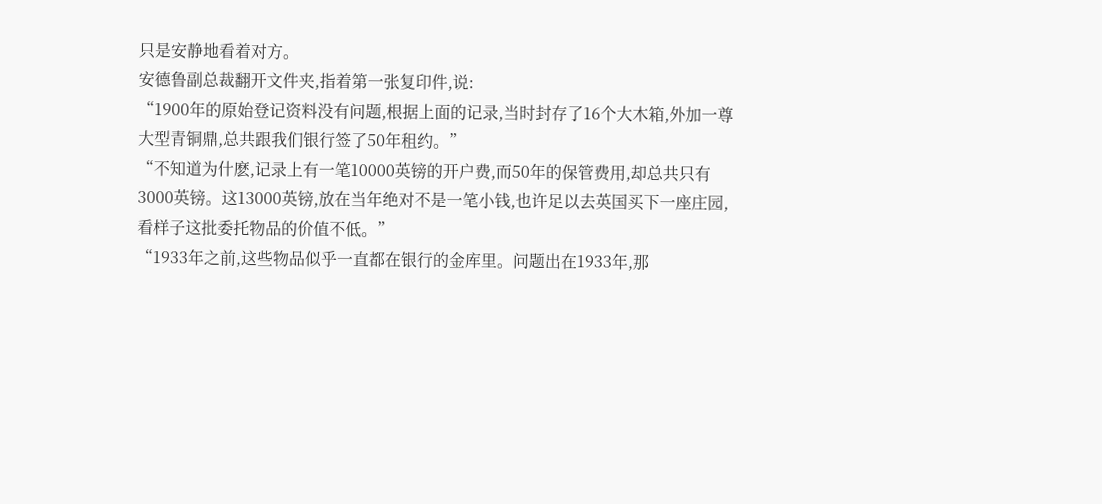只是安静地看着对方。
安德鲁副总裁翻开文件夹,指着第一张复印件,说:
“1900年的原始登记资料没有问题,根据上面的记录,当时封存了16个大木箱,外加一尊大型青铜鼎,总共跟我们银行签了50年租约。”
“不知道为什麽,记录上有一笔10000英镑的开户费,而50年的保管费用,却总共只有3000英镑。这13000英镑,放在当年绝对不是一笔小钱,也许足以去英国买下一座庄园,看样子这批委托物品的价值不低。”
“1933年之前,这些物品似乎一直都在银行的金库里。问题出在1933年,那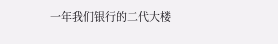一年我们银行的二代大楼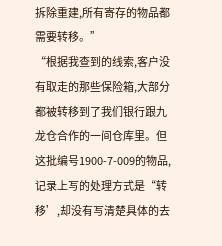拆除重建,所有寄存的物品都需要转移。”
“根据我查到的线索,客户没有取走的那些保险箱,大部分都被转移到了我们银行跟九龙仓合作的一间仓库里。但这批编号1900-7-009的物品,记录上写的处理方式是“转移’,却没有写清楚具体的去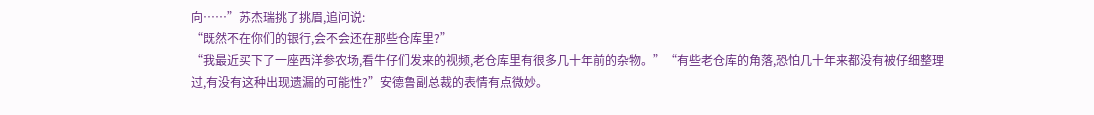向……”苏杰瑞挑了挑眉,追问说:
“既然不在你们的银行,会不会还在那些仓库里?”
“我最近买下了一座西洋参农场,看牛仔们发来的视频,老仓库里有很多几十年前的杂物。”“有些老仓库的角落,恐怕几十年来都没有被仔细整理过,有没有这种出现遗漏的可能性?”安德鲁副总裁的表情有点微妙。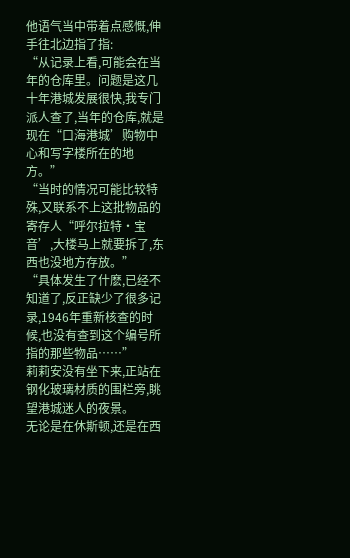他语气当中带着点感慨,伸手往北边指了指:
“从记录上看,可能会在当年的仓库里。问题是这几十年港城发展很快,我专门派人查了,当年的仓库,就是现在“口海港城’购物中心和写字楼所在的地方。”
“当时的情况可能比较特殊,又联系不上这批物品的寄存人“呼尔拉特·宝音’,大楼马上就要拆了,东西也没地方存放。”
“具体发生了什麽,已经不知道了,反正缺少了很多记录,1946年重新核查的时候,也没有查到这个编号所指的那些物品……”
莉莉安没有坐下来,正站在钢化玻璃材质的围栏旁,眺望港城迷人的夜景。
无论是在休斯顿,还是在西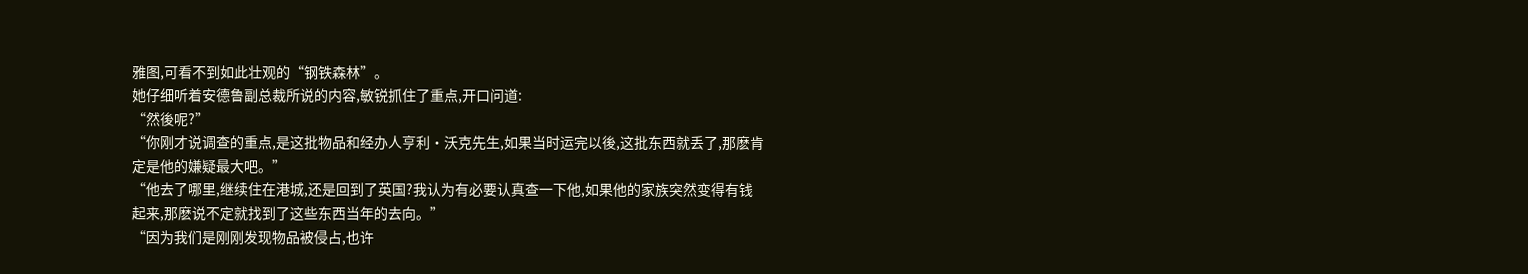雅图,可看不到如此壮观的“钢铁森林”。
她仔细听着安德鲁副总裁所说的内容,敏锐抓住了重点,开口问道:
“然後呢?”
“你刚才说调查的重点,是这批物品和经办人亨利·沃克先生,如果当时运完以後,这批东西就丢了,那麽肯定是他的嫌疑最大吧。”
“他去了哪里,继续住在港城,还是回到了英国?我认为有必要认真查一下他,如果他的家族突然变得有钱起来,那麽说不定就找到了这些东西当年的去向。”
“因为我们是刚刚发现物品被侵占,也许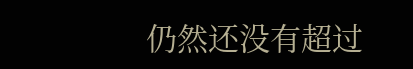仍然还没有超过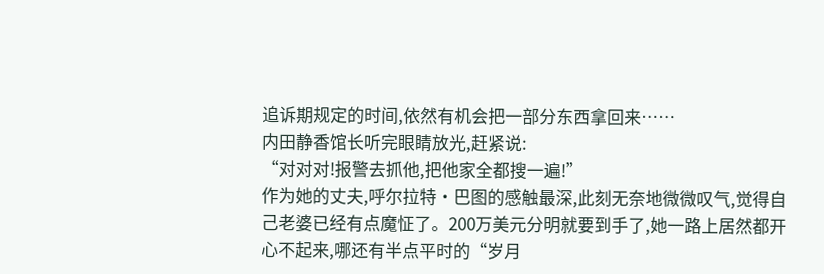追诉期规定的时间,依然有机会把一部分东西拿回来……
内田静香馆长听完眼睛放光,赶紧说:
“对对对!报警去抓他,把他家全都搜一遍!”
作为她的丈夫,呼尔拉特·巴图的感触最深,此刻无奈地微微叹气,觉得自己老婆已经有点魔怔了。200万美元分明就要到手了,她一路上居然都开心不起来,哪还有半点平时的“岁月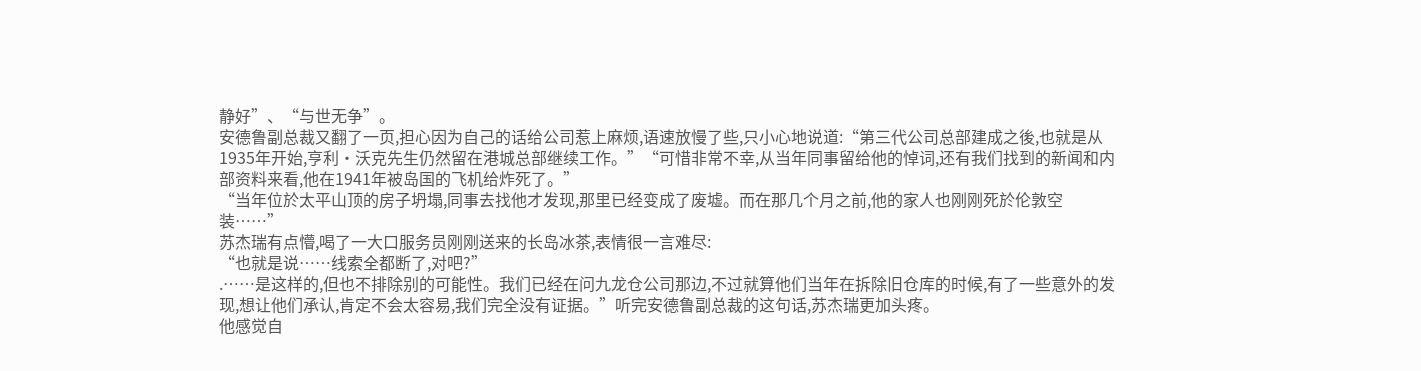静好”、“与世无争”。
安德鲁副总裁又翻了一页,担心因为自己的话给公司惹上麻烦,语速放慢了些,只小心地说道:“第三代公司总部建成之後,也就是从1935年开始,亨利·沃克先生仍然留在港城总部继续工作。”“可惜非常不幸,从当年同事留给他的悼词,还有我们找到的新闻和内部资料来看,他在1941年被岛国的飞机给炸死了。”
“当年位於太平山顶的房子坍塌,同事去找他才发现,那里已经变成了废墟。而在那几个月之前,他的家人也刚刚死於伦敦空装……”
苏杰瑞有点懵,喝了一大口服务员刚刚送来的长岛冰茶,表情很一言难尽:
“也就是说……线索全都断了,对吧?”
.……是这样的,但也不排除别的可能性。我们已经在问九龙仓公司那边,不过就算他们当年在拆除旧仓库的时候,有了一些意外的发现,想让他们承认,肯定不会太容易,我们完全没有证据。”听完安德鲁副总裁的这句话,苏杰瑞更加头疼。
他感觉自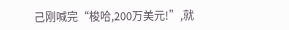己刚喊完“梭哈,200万美元!”,就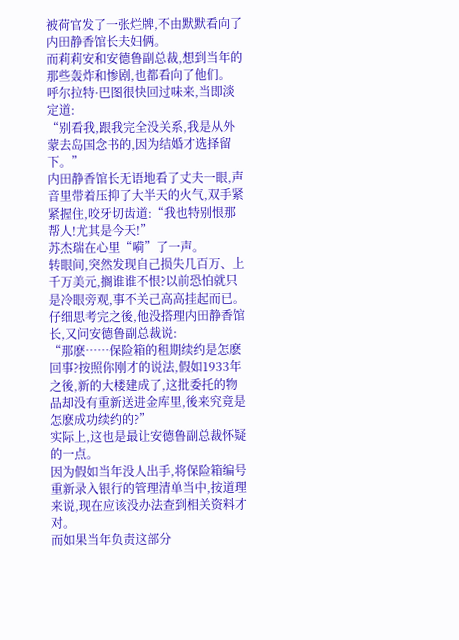被荷官发了一张烂牌,不由默默看向了内田静香馆长夫妇俩。
而莉莉安和安德鲁副总裁,想到当年的那些轰炸和惨剧,也都看向了他们。
呼尔拉特·巴图很快回过味来,当即淡定道:
“别看我,跟我完全没关系,我是从外蒙去岛国念书的,因为结婚才选择留下。”
内田静香馆长无语地看了丈夫一眼,声音里带着压抑了大半天的火气,双手紧紧握住,咬牙切齿道:“我也特别恨那帮人!尤其是今天!”
苏杰瑞在心里“嗬”了一声。
转眼间,突然发现自己损失几百万、上千万美元,搁谁谁不恨?以前恐怕就只是冷眼旁观,事不关己高高挂起而已。
仔细思考完之後,他没搭理内田静香馆长,又问安德鲁副总裁说:
“那麽……保险箱的租期续约是怎麽回事?按照你刚才的说法,假如1933年之後,新的大楼建成了,这批委托的物品却没有重新送进金库里,後来究竟是怎麽成功续约的?”
实际上,这也是最让安德鲁副总裁怀疑的一点。
因为假如当年没人出手,将保险箱编号重新录入银行的管理清单当中,按道理来说,现在应该没办法查到相关资料才对。
而如果当年负责这部分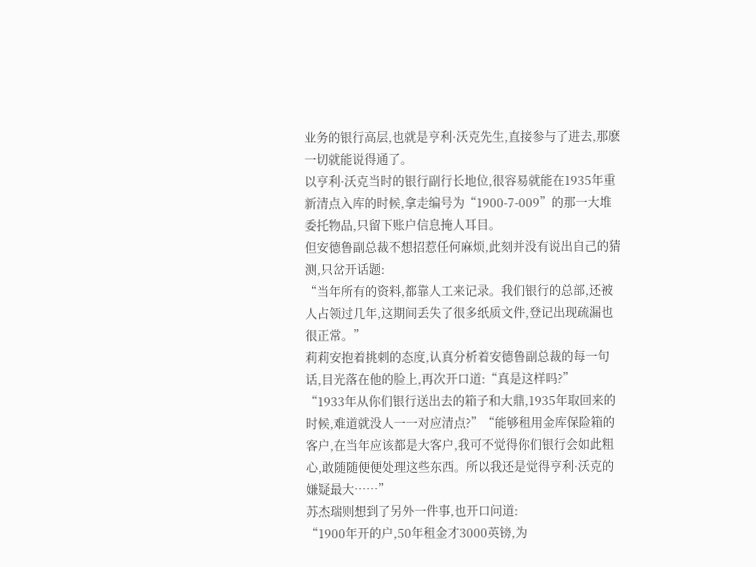业务的银行高层,也就是亨利·沃克先生,直接参与了进去,那麽一切就能说得通了。
以亨利·沃克当时的银行副行长地位,很容易就能在1935年重新清点入库的时候,拿走编号为“1900-7-009”的那一大堆委托物品,只留下账户信息掩人耳目。
但安德鲁副总裁不想招惹任何麻烦,此刻并没有说出自己的猜测,只岔开话题:
“当年所有的资料,都靠人工来记录。我们银行的总部,还被人占领过几年,这期间丢失了很多纸质文件,登记出现疏漏也很正常。”
莉莉安抱着挑刺的态度,认真分析着安德鲁副总裁的每一句话,目光落在他的脸上,再次开口道:“真是这样吗?”
“1933年从你们银行送出去的箱子和大鼎,1935年取回来的时候,难道就没人一一对应清点?”“能够租用金库保险箱的客户,在当年应该都是大客户,我可不觉得你们银行会如此粗心,敢随随便便处理这些东西。所以我还是觉得亨利·沃克的嫌疑最大……”
苏杰瑞则想到了另外一件事,也开口问道:
“1900年开的户,50年租金才3000英镑,为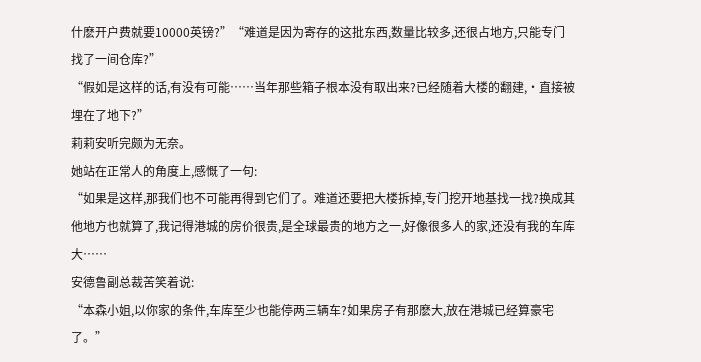什麽开户费就要10000英镑?”“难道是因为寄存的这批东西,数量比较多,还很占地方,只能专门找了一间仓库?”
“假如是这样的话,有没有可能……当年那些箱子根本没有取出来?已经随着大楼的翻建,·直接被埋在了地下?”
莉莉安听完颇为无奈。
她站在正常人的角度上,感慨了一句:
“如果是这样,那我们也不可能再得到它们了。难道还要把大楼拆掉,专门挖开地基找一找?换成其他地方也就算了,我记得港城的房价很贵,是全球最贵的地方之一,好像很多人的家,还没有我的车库大……
安德鲁副总裁苦笑着说:
“本森小姐,以你家的条件,车库至少也能停两三辆车?如果房子有那麽大,放在港城已经算豪宅了。”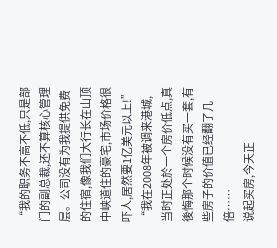“我的职务不高不低,只是部门的副总裁,还不算核心管理层。公司没有为我提供免费的住宿,像我们大行长在山顶中峡道住的豪宅,市场价格很吓人,居然要1亿美元以上!”
“我在2008年被调来港城,当时正处於一个房价低点,真後悔那个时候没有买一套,有些房子的价值已经翻了几倍……
说起买房,今天正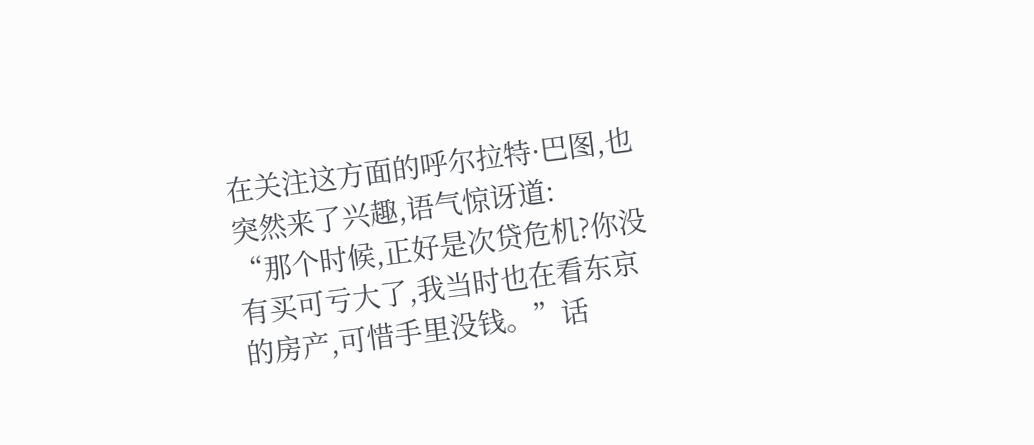在关注这方面的呼尔拉特·巴图,也突然来了兴趣,语气惊讶道:
“那个时候,正好是次贷危机?你没有买可亏大了,我当时也在看东京的房产,可惜手里没钱。”话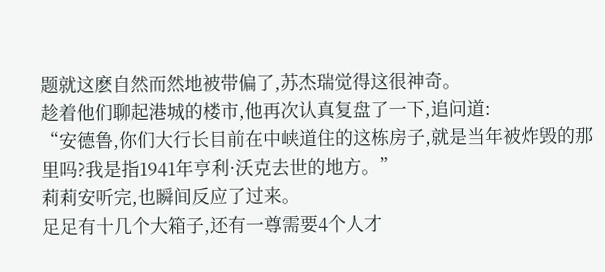题就这麽自然而然地被带偏了,苏杰瑞觉得这很神奇。
趁着他们聊起港城的楼市,他再次认真复盘了一下,追问道:
“安德鲁,你们大行长目前在中峡道住的这栋房子,就是当年被炸毁的那里吗?我是指1941年亨利·沃克去世的地方。”
莉莉安听完,也瞬间反应了过来。
足足有十几个大箱子,还有一尊需要4个人才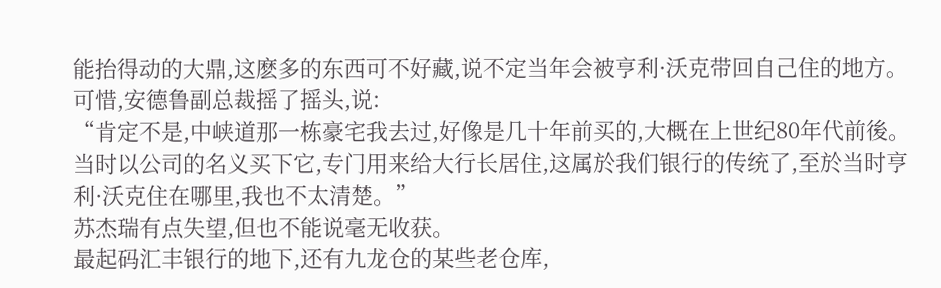能抬得动的大鼎,这麽多的东西可不好藏,说不定当年会被亨利·沃克带回自己住的地方。
可惜,安德鲁副总裁摇了摇头,说:
“肯定不是,中峡道那一栋豪宅我去过,好像是几十年前买的,大概在上世纪80年代前後。当时以公司的名义买下它,专门用来给大行长居住,这属於我们银行的传统了,至於当时亨利·沃克住在哪里,我也不太清楚。”
苏杰瑞有点失望,但也不能说毫无收获。
最起码汇丰银行的地下,还有九龙仓的某些老仓库,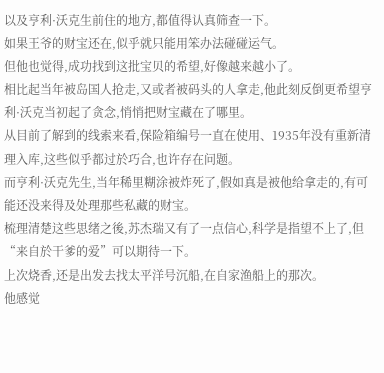以及亨利·沃克生前住的地方,都值得认真筛查一下。
如果王爷的财宝还在,似乎就只能用笨办法碰碰运气。
但他也觉得,成功找到这批宝贝的希望,好像越来越小了。
相比起当年被岛国人抢走,又或者被码头的人拿走,他此刻反倒更希望亨利·沃克当初起了贪念,悄悄把财宝藏在了哪里。
从目前了解到的线索来看,保险箱编号一直在使用、1935年没有重新清理入库,这些似乎都过於巧合,也许存在问题。
而亨利·沃克先生,当年稀里糊涂被炸死了,假如真是被他给拿走的,有可能还没来得及处理那些私藏的财宝。
梳理清楚这些思绪之後,苏杰瑞又有了一点信心,科学是指望不上了,但“来自於干爹的爱”可以期待一下。
上次烧香,还是出发去找太平洋号沉船,在自家渔船上的那次。
他感觉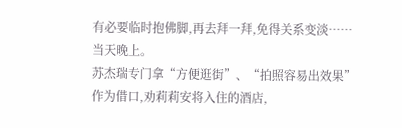有必要临时抱佛脚,再去拜一拜,免得关系变淡……
当天晚上。
苏杰瑞专门拿“方便逛街”、“拍照容易出效果”作为借口,劝莉莉安将入住的酒店,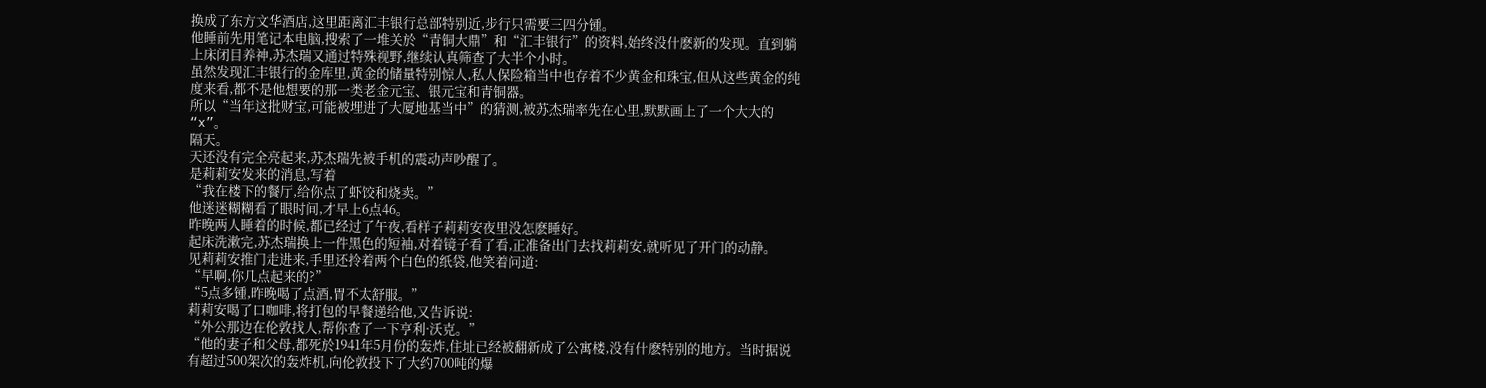换成了东方文华酒店,这里距离汇丰银行总部特别近,步行只需要三四分锺。
他睡前先用笔记本电脑,搜索了一堆关於“青铜大鼎”和“汇丰银行”的资料,始终没什麽新的发现。直到躺上床闭目养神,苏杰瑞又通过特殊视野,继续认真筛查了大半个小时。
虽然发现汇丰银行的金库里,黄金的储量特别惊人,私人保险箱当中也存着不少黄金和珠宝,但从这些黄金的纯度来看,都不是他想要的那一类老金元宝、银元宝和青铜器。
所以“当年这批财宝,可能被埋进了大厦地基当中”的猜测,被苏杰瑞率先在心里,默默画上了一个大大的“x”。
隔天。
天还没有完全亮起来,苏杰瑞先被手机的震动声吵醒了。
是莉莉安发来的消息,写着
“我在楼下的餐厅,给你点了虾饺和烧卖。”
他迷迷糊糊看了眼时间,才早上6点46。
昨晚两人睡着的时候,都已经过了午夜,看样子莉莉安夜里没怎麽睡好。
起床洗漱完,苏杰瑞换上一件黑色的短袖,对着镜子看了看,正准备出门去找莉莉安,就听见了开门的动静。
见莉莉安推门走进来,手里还拎着两个白色的纸袋,他笑着问道:
“早啊,你几点起来的?”
“5点多锺,昨晚喝了点酒,胃不太舒服。”
莉莉安喝了口咖啡,将打包的早餐递给他,又告诉说:
“外公那边在伦敦找人,帮你查了一下亨利·沃克。”
“他的妻子和父母,都死於1941年5月份的轰炸,住址已经被翻新成了公寓楼,没有什麽特别的地方。当时据说有超过500架次的轰炸机,向伦敦投下了大约700吨的爆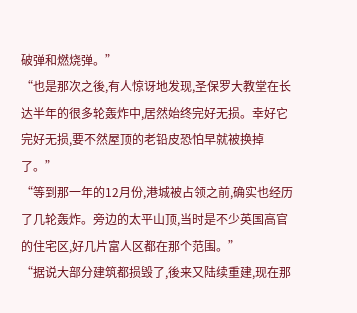破弹和燃烧弹。”
“也是那次之後,有人惊讶地发现,圣保罗大教堂在长达半年的很多轮轰炸中,居然始终完好无损。幸好它完好无损,要不然屋顶的老铅皮恐怕早就被换掉了。”
“等到那一年的12月份,港城被占领之前,确实也经历了几轮轰炸。旁边的太平山顶,当时是不少英国高官的住宅区,好几片富人区都在那个范围。”
“据说大部分建筑都损毁了,後来又陆续重建,现在那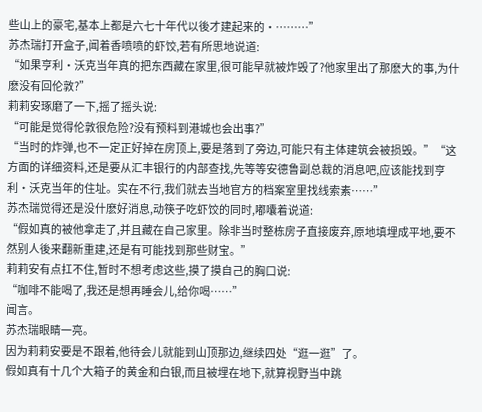些山上的豪宅,基本上都是六七十年代以後才建起来的·………”
苏杰瑞打开盒子,闻着香喷喷的虾饺,若有所思地说道:
“如果亨利·沃克当年真的把东西藏在家里,很可能早就被炸毁了?他家里出了那麽大的事,为什麽没有回伦敦?”
莉莉安琢磨了一下,摇了摇头说:
“可能是觉得伦敦很危险?没有预料到港城也会出事?”
“当时的炸弹,也不一定正好掉在房顶上,要是落到了旁边,可能只有主体建筑会被损毁。”“这方面的详细资料,还是要从汇丰银行的内部查找,先等等安德鲁副总裁的消息吧,应该能找到亨利·沃克当年的住址。实在不行,我们就去当地官方的档案室里找线索素……”
苏杰瑞觉得还是没什麽好消息,动筷子吃虾饺的同时,嘟囔着说道:
“假如真的被他拿走了,并且藏在自己家里。除非当时整栋房子直接废弃,原地填埋成平地,要不然别人後来翻新重建,还是有可能找到那些财宝。”
莉莉安有点扛不住,暂时不想考虑这些,摸了摸自己的胸口说:
“咖啡不能喝了,我还是想再睡会儿,给你喝……”
闻言。
苏杰瑞眼睛一亮。
因为莉莉安要是不跟着,他待会儿就能到山顶那边,继续四处“逛一逛”了。
假如真有十几个大箱子的黄金和白银,而且被埋在地下,就算视野当中跳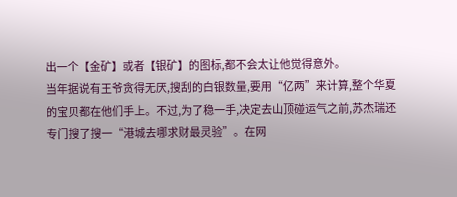出一个【金矿】或者【银矿】的图标,都不会太让他觉得意外。
当年据说有王爷贪得无厌,搜刮的白银数量,要用“亿两”来计算,整个华夏的宝贝都在他们手上。不过,为了稳一手,决定去山顶碰运气之前,苏杰瑞还专门搜了搜一“港城去哪求财最灵验”。在网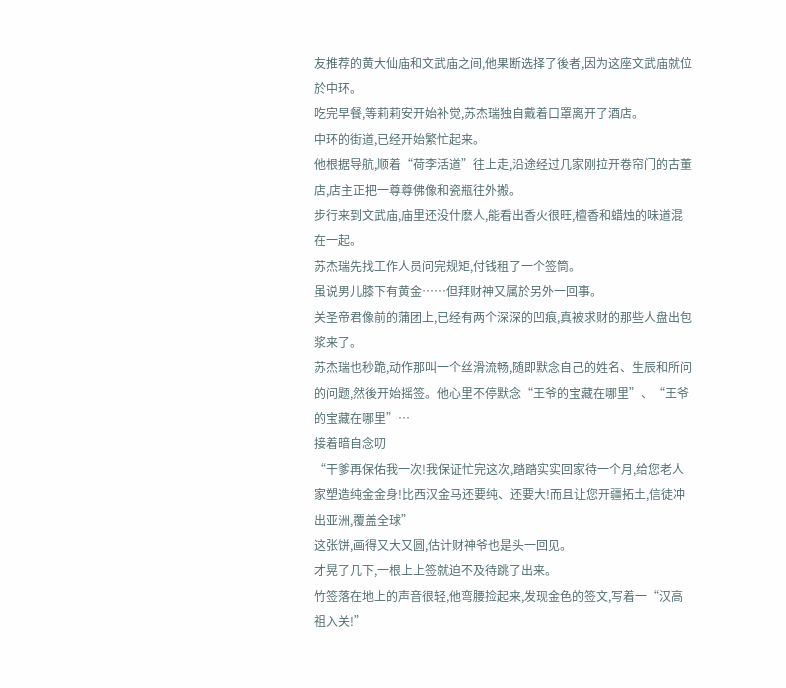友推荐的黄大仙庙和文武庙之间,他果断选择了後者,因为这座文武庙就位於中环。
吃完早餐,等莉莉安开始补觉,苏杰瑞独自戴着口罩离开了酒店。
中环的街道,已经开始繁忙起来。
他根据导航,顺着“荷李活道”往上走,沿途经过几家刚拉开卷帘门的古董店,店主正把一尊尊佛像和瓷瓶往外搬。
步行来到文武庙,庙里还没什麽人,能看出香火很旺,檀香和蜡烛的味道混在一起。
苏杰瑞先找工作人员问完规矩,付钱租了一个签筒。
虽说男儿膝下有黄金……但拜财神又属於另外一回事。
关圣帝君像前的蒲团上,已经有两个深深的凹痕,真被求财的那些人盘出包浆来了。
苏杰瑞也秒跪,动作那叫一个丝滑流畅,随即默念自己的姓名、生辰和所问的问题,然後开始摇签。他心里不停默念“王爷的宝藏在哪里”、“王爷的宝藏在哪里”…
接着暗自念叨
“干爹再保佑我一次!我保证忙完这次,踏踏实实回家待一个月,给您老人家塑造纯金金身!比西汉金马还要纯、还要大!而且让您开疆拓土,信徒冲出亚洲,覆盖全球”
这张饼,画得又大又圆,估计财神爷也是头一回见。
才晃了几下,一根上上签就迫不及待跳了出来。
竹签落在地上的声音很轻,他弯腰捡起来,发现金色的签文,写着一“汉高祖入关!”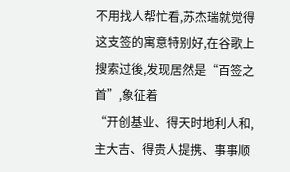不用找人帮忙看,苏杰瑞就觉得这支签的寓意特别好,在谷歌上搜索过後,发现居然是“百签之首”,象征着
“开创基业、得天时地利人和,主大吉、得贵人提携、事事顺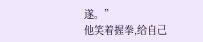遂。”
他笑着握拳,给自己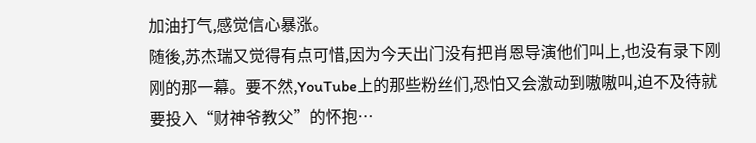加油打气,感觉信心暴涨。
随後,苏杰瑞又觉得有点可惜,因为今天出门没有把肖恩导演他们叫上,也没有录下刚刚的那一幕。要不然,YouTube上的那些粉丝们,恐怕又会激动到嗷嗷叫,迫不及待就要投入“财神爷教父”的怀抱…